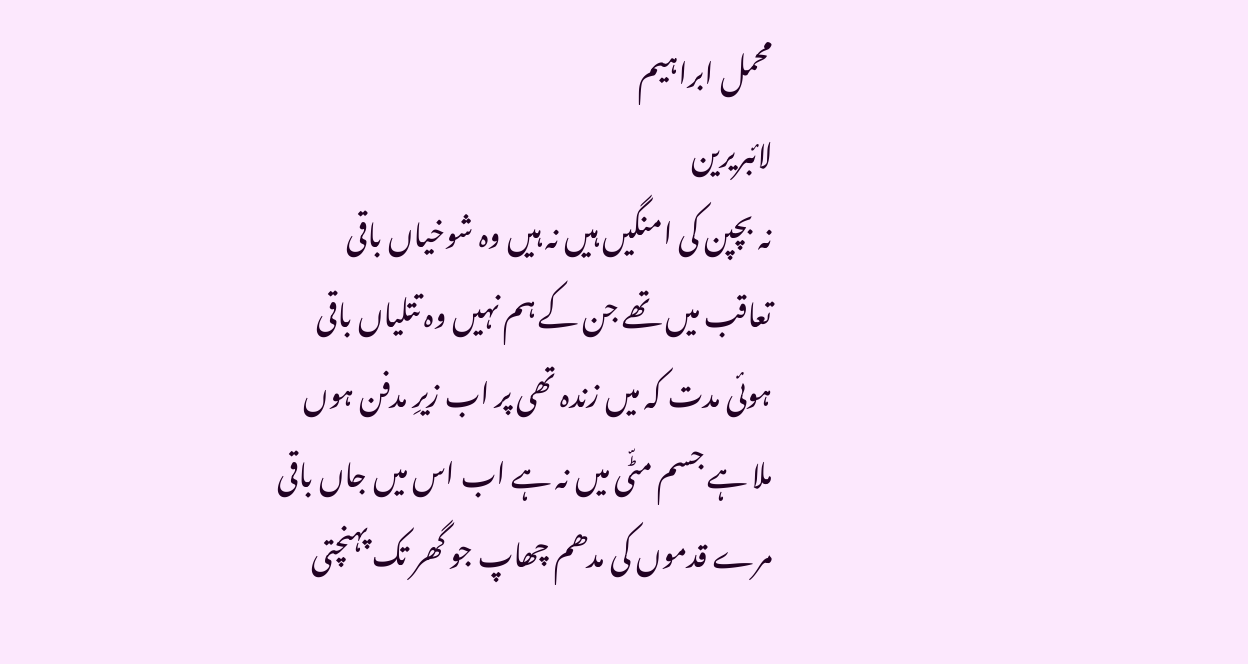محمل ابراہیم
لائبریرین
نہ بچپن کی امنگیں ہیں نہ ہیں وہ شوخیاں باقی
تعاقب میں تھے جن کے ہم نہیں وہ تتلیاں باقی
ہوئی مدت کہ میں زندہ تھی پر اب زیرِ مدفن ہوں
ملا ہے جسم مٹّی میں نہ ہے اب اس میں جاں باقی
مرے قدموں کی مدھم چھاپ جو گھر تک پہنچتی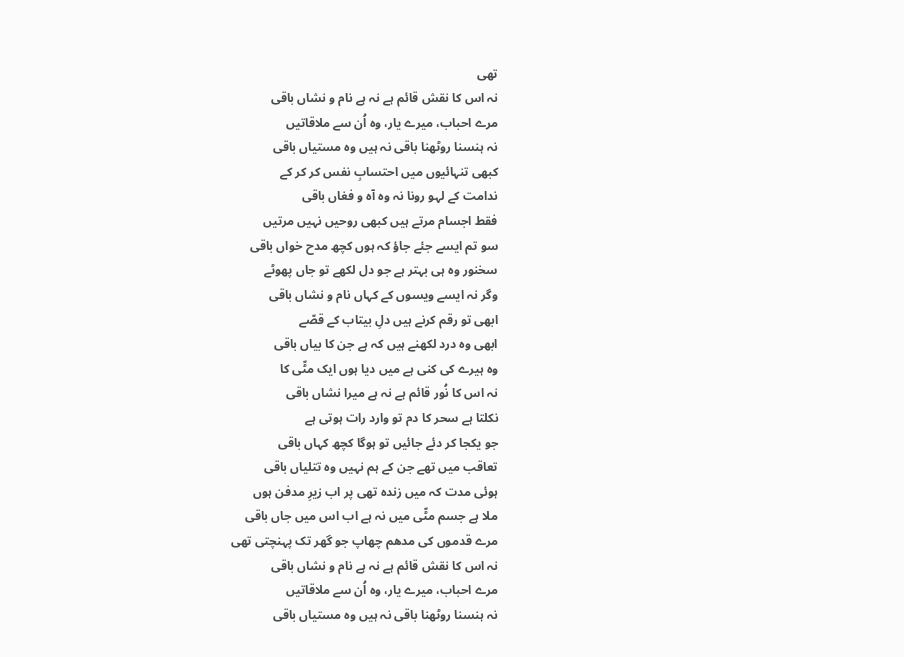تھی
نہ اس کا نقش قائم ہے نہ ہے نام و نشاں باقی
مرے احباب، میرے یار، وہ اُن سے ملاقاتیں
نہ ہنسنا روٹھنا باقی نہ ہیں وہ مستیاں باقی
کبھی تنہائیوں میں احتسابِ نفس کر کر کے
ندامت کے لہو رونا نہ وہ آہ و فغاں باقی
فقط اجسام مرتے ہیں کبھی روحیں نہیں مرتیں
سو تم ایسے جئے جاؤ کہ ہوں کچھ مدح خواں باقی
سخنور وہ ہی بہتر ہے جو دل لکھے تو جاں پھوٹے
وگر نہ ایسے ویسوں کے کہاں نام و نشاں باقی
ابھی تو رقم کرنے ہیں دلِ بیتاب کے قصّے
ابھی وہ درد لکھنے ہیں کہ ہے جن کا بیاں باقی
وہ ہیرے کی کنی ہے میں دیا ہوں ایک مٹّی کا
نہ اس کا نُور قائم ہے نہ ہے میرا نشاں باقی
نکلتا ہے سحر کا دم تو وارد رات ہوتی ہے
جو یکجا کر دئے جائیں تو ہوگا کچھ کہاں باقی
تعاقب میں تھے جن کے ہم نہیں وہ تتلیاں باقی
ہوئی مدت کہ میں زندہ تھی پر اب زیرِ مدفن ہوں
ملا ہے جسم مٹّی میں نہ ہے اب اس میں جاں باقی
مرے قدموں کی مدھم چھاپ جو گھر تک پہنچتی تھی
نہ اس کا نقش قائم ہے نہ ہے نام و نشاں باقی
مرے احباب، میرے یار، وہ اُن سے ملاقاتیں
نہ ہنسنا روٹھنا باقی نہ ہیں وہ مستیاں باقی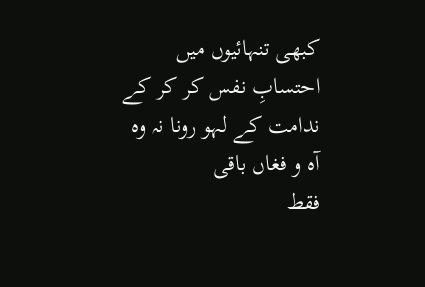کبھی تنہائیوں میں احتسابِ نفس کر کر کے
ندامت کے لہو رونا نہ وہ آہ و فغاں باقی
فقط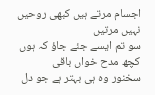اجسام مرتے ہیں کبھی روحیں نہیں مرتیں
سو تم ایسے جئے جاؤ کہ ہوں کچھ مدح خواں باقی
سخنور وہ ہی بہتر ہے جو دل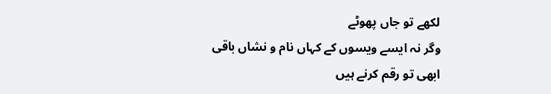لکھے تو جاں پھوٹے
وگر نہ ایسے ویسوں کے کہاں نام و نشاں باقی
ابھی تو رقم کرنے ہیں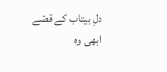دلِ بیتاب کے قصّے
ابھی وہ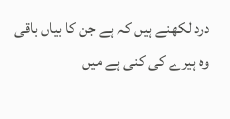درد لکھنے ہیں کہ ہے جن کا بیاں باقی
وہ ہیرے کی کنی ہے میں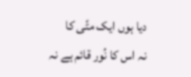دیا ہوں ایک مٹّی کا
نہ اس کا نُور قائم ہے نہ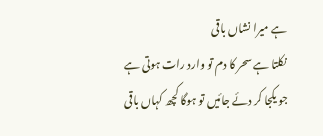ہے میرا نشاں باقی
نکلتا ہے سحر کا دم تو وارد رات ہوتی ہے
جو یکجا کر دئے جائیں تو ہوگا کچھ کہاں باقی